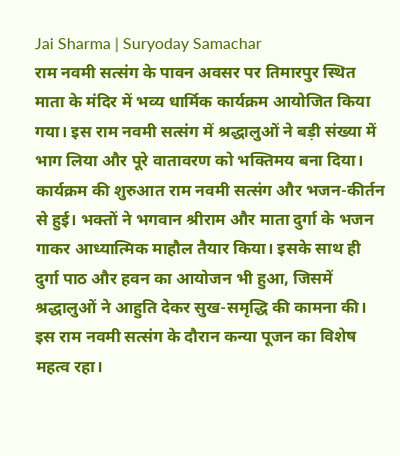Jai Sharma | Suryoday Samachar
राम नवमी सत्संग के पावन अवसर पर तिमारपुर स्थित माता के मंदिर में भव्य धार्मिक कार्यक्रम आयोजित किया गया। इस राम नवमी सत्संग में श्रद्धालुओं ने बड़ी संख्या में भाग लिया और पूरे वातावरण को भक्तिमय बना दिया।
कार्यक्रम की शुरुआत राम नवमी सत्संग और भजन-कीर्तन से हुई। भक्तों ने भगवान श्रीराम और माता दुर्गा के भजन गाकर आध्यात्मिक माहौल तैयार किया। इसके साथ ही दुर्गा पाठ और हवन का आयोजन भी हुआ, जिसमें श्रद्धालुओं ने आहुति देकर सुख-समृद्धि की कामना की।
इस राम नवमी सत्संग के दौरान कन्या पूजन का विशेष महत्व रहा।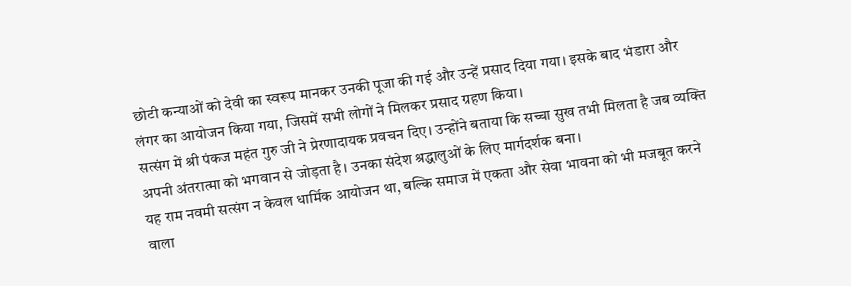छोटी कन्याओं को देवी का स्वरूप मानकर उनकी पूजा की गई और उन्हें प्रसाद दिया गया। इसके बाद भंडारा और लंगर का आयोजन किया गया, जिसमें सभी लोगों ने मिलकर प्रसाद ग्रहण किया।
सत्संग में श्री पंकज महंत गुरु जी ने प्रेरणादायक प्रवचन दिए। उन्होंने बताया कि सच्चा सुख तभी मिलता है जब व्यक्ति अपनी अंतरात्मा को भगवान से जोड़ता है। उनका संदेश श्रद्धालुओं के लिए मार्गदर्शक बना।
यह राम नवमी सत्संग न केवल धार्मिक आयोजन था, बल्कि समाज में एकता और सेवा भावना को भी मजबूत करने वाला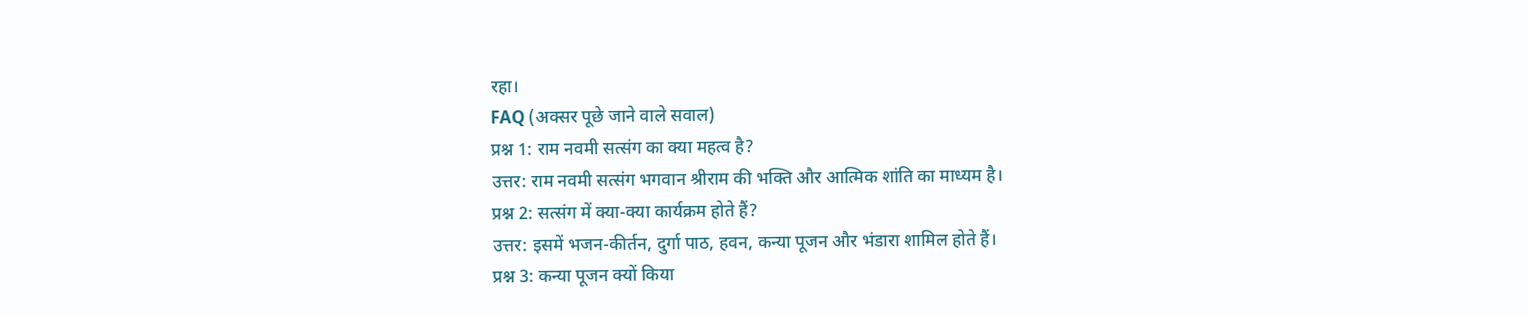रहा।
FAQ (अक्सर पूछे जाने वाले सवाल)
प्रश्न 1: राम नवमी सत्संग का क्या महत्व है?
उत्तर: राम नवमी सत्संग भगवान श्रीराम की भक्ति और आत्मिक शांति का माध्यम है।
प्रश्न 2: सत्संग में क्या-क्या कार्यक्रम होते हैं?
उत्तर: इसमें भजन-कीर्तन, दुर्गा पाठ, हवन, कन्या पूजन और भंडारा शामिल होते हैं।
प्रश्न 3: कन्या पूजन क्यों किया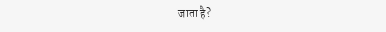जाता है?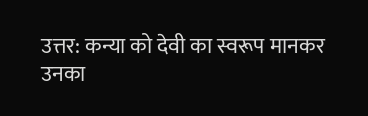उत्तर: कन्या को देवी का स्वरूप मानकर उनका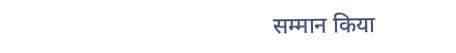सम्मान किया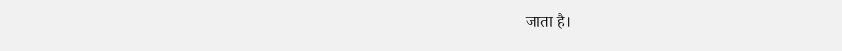जाता है।